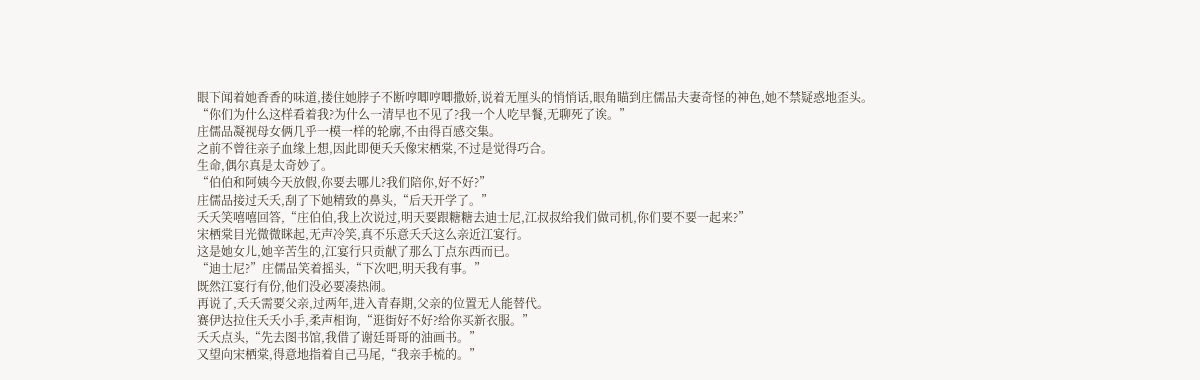眼下闻着她香香的味道,搂住她脖子不断哼唧哼唧撒娇,说着无厘头的悄悄话,眼角瞄到庄儒品夫妻奇怪的神色,她不禁疑惑地歪头。
“你们为什么这样看着我?为什么一清早也不见了?我一个人吃早餐,无聊死了诶。”
庄儒品凝视母女俩几乎一模一样的轮廓,不由得百感交集。
之前不曾往亲子血缘上想,因此即便夭夭像宋栖棠,不过是觉得巧合。
生命,偶尔真是太奇妙了。
“伯伯和阿姨今天放假,你要去哪儿?我们陪你,好不好?”
庄儒品接过夭夭,刮了下她精致的鼻头,“后天开学了。”
夭夭笑嘻嘻回答,“庄伯伯,我上次说过,明天要跟糖糖去迪士尼,江叔叔给我们做司机,你们要不要一起来?”
宋栖棠目光微微眯起,无声冷笑,真不乐意夭夭这么亲近江宴行。
这是她女儿,她辛苦生的,江宴行只贡献了那么丁点东西而已。
“迪士尼?”庄儒品笑着摇头,“下次吧,明天我有事。”
既然江宴行有份,他们没必要凑热闹。
再说了,夭夭需要父亲,过两年,进入青春期,父亲的位置无人能替代。
赛伊达拉住夭夭小手,柔声相询,“逛街好不好?给你买新衣服。”
夭夭点头,“先去图书馆,我借了谢廷哥哥的油画书。”
又望向宋栖棠,得意地指着自己马尾,“我亲手梳的。”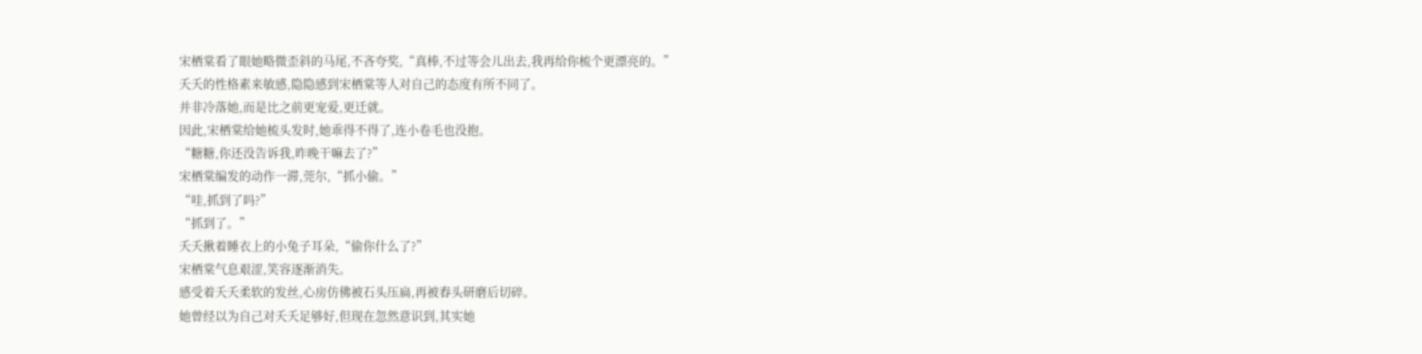宋栖棠看了眼她略微歪斜的马尾,不吝夸奖,“真棒,不过等会儿出去,我再给你梳个更漂亮的。”
夭夭的性格素来敏感,隐隐感到宋栖棠等人对自己的态度有所不同了。
并非冷落她,而是比之前更宠爱,更迁就。
因此,宋栖棠给她梳头发时,她乖得不得了,连小卷毛也没抱。
“糖糖,你还没告诉我,昨晚干嘛去了?”
宋栖棠编发的动作一滞,莞尔,“抓小偷。”
“哇,抓到了吗?”
“抓到了。”
夭夭揪着睡衣上的小兔子耳朵,“偷你什么了?”
宋栖棠气息艰涩,笑容逐渐消失。
感受着夭夭柔软的发丝,心房仿佛被石头压扁,再被舂头研磨后切碎。
她曾经以为自己对夭夭足够好,但现在忽然意识到,其实她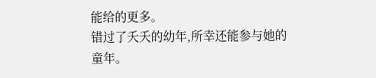能给的更多。
错过了夭夭的幼年,所幸还能参与她的童年。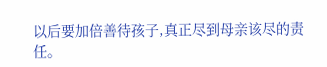以后要加倍善待孩子,真正尽到母亲该尽的责任。